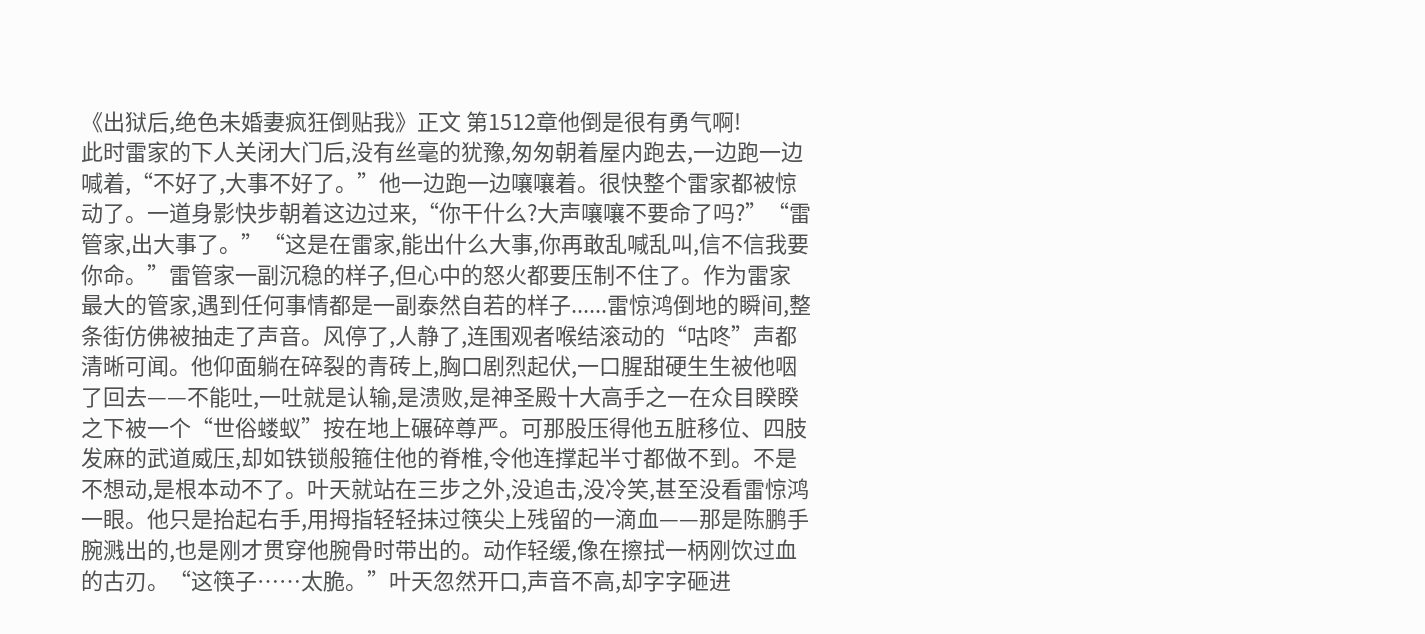《出狱后,绝色未婚妻疯狂倒贴我》正文 第1512章他倒是很有勇气啊!
此时雷家的下人关闭大门后,没有丝毫的犹豫,匆匆朝着屋内跑去,一边跑一边喊着,“不好了,大事不好了。”他一边跑一边嚷嚷着。很快整个雷家都被惊动了。一道身影快步朝着这边过来,“你干什么?大声嚷嚷不要命了吗?”“雷管家,出大事了。”“这是在雷家,能出什么大事,你再敢乱喊乱叫,信不信我要你命。”雷管家一副沉稳的样子,但心中的怒火都要压制不住了。作为雷家最大的管家,遇到任何事情都是一副泰然自若的样子......雷惊鸿倒地的瞬间,整条街仿佛被抽走了声音。风停了,人静了,连围观者喉结滚动的“咕咚”声都清晰可闻。他仰面躺在碎裂的青砖上,胸口剧烈起伏,一口腥甜硬生生被他咽了回去——不能吐,一吐就是认输,是溃败,是神圣殿十大高手之一在众目睽睽之下被一个“世俗蝼蚁”按在地上碾碎尊严。可那股压得他五脏移位、四肢发麻的武道威压,却如铁锁般箍住他的脊椎,令他连撑起半寸都做不到。不是不想动,是根本动不了。叶天就站在三步之外,没追击,没冷笑,甚至没看雷惊鸿一眼。他只是抬起右手,用拇指轻轻抹过筷尖上残留的一滴血——那是陈鹏手腕溅出的,也是刚才贯穿他腕骨时带出的。动作轻缓,像在擦拭一柄刚饮过血的古刃。“这筷子……太脆。”叶天忽然开口,声音不高,却字字砸进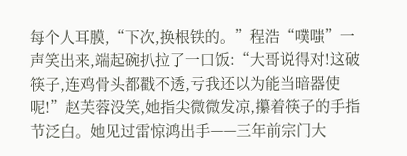每个人耳膜,“下次,换根铁的。”程浩“噗嗤”一声笑出来,端起碗扒拉了一口饭:“大哥说得对!这破筷子,连鸡骨头都戳不透,亏我还以为能当暗器使呢!”赵芙蓉没笑,她指尖微微发凉,攥着筷子的手指节泛白。她见过雷惊鸿出手——三年前宗门大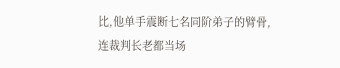比,他单手震断七名同阶弟子的臂骨,连裁判长老都当场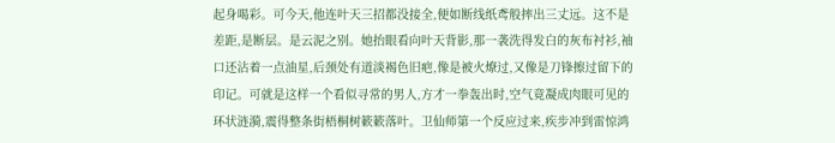起身喝彩。可今天,他连叶天三招都没接全,便如断线纸鸢般摔出三丈远。这不是差距,是断层。是云泥之别。她抬眼看向叶天背影,那一袭洗得发白的灰布衬衫,袖口还沾着一点油星,后颈处有道淡褐色旧疤,像是被火燎过,又像是刀锋擦过留下的印记。可就是这样一个看似寻常的男人,方才一拳轰出时,空气竟凝成肉眼可见的环状涟漪,震得整条街梧桐树簌簌落叶。卫仙师第一个反应过来,疾步冲到雷惊鸿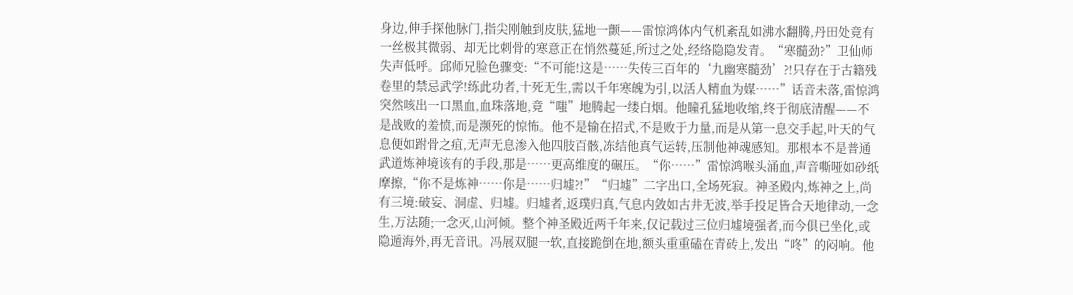身边,伸手探他脉门,指尖刚触到皮肤,猛地一颤——雷惊鸿体内气机紊乱如沸水翻腾,丹田处竟有一丝极其微弱、却无比刺骨的寒意正在悄然蔓延,所过之处,经络隐隐发青。“寒髓劲?”卫仙师失声低呼。邱师兄脸色骤变:“不可能!这是……失传三百年的‘九幽寒髓劲’?!只存在于古籍残卷里的禁忌武学!练此功者,十死无生,需以千年寒魄为引,以活人精血为媒……”话音未落,雷惊鸿突然咳出一口黑血,血珠落地,竟“嗤”地腾起一缕白烟。他瞳孔猛地收缩,终于彻底清醒——不是战败的羞愤,而是濒死的惊怖。他不是输在招式,不是败于力量,而是从第一息交手起,叶天的气息便如跗骨之疽,无声无息渗入他四肢百骸,冻结他真气运转,压制他神魂感知。那根本不是普通武道炼神境该有的手段,那是……更高维度的碾压。“你……”雷惊鸿喉头涌血,声音嘶哑如砂纸摩擦,“你不是炼神……你是……归墟?!”“归墟”二字出口,全场死寂。神圣殿内,炼神之上,尚有三境:破妄、洞虚、归墟。归墟者,返璞归真,气息内敛如古井无波,举手投足皆合天地律动,一念生,万法随;一念灭,山河倾。整个神圣殿近两千年来,仅记载过三位归墟境强者,而今俱已坐化,或隐遁海外,再无音讯。冯展双腿一软,直接跪倒在地,额头重重磕在青砖上,发出“咚”的闷响。他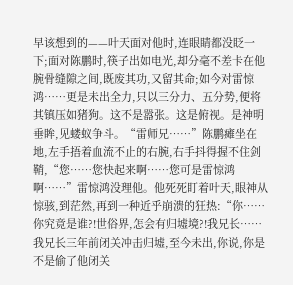早该想到的——叶天面对他时,连眼睛都没眨一下;面对陈鹏时,筷子出如电光,却分毫不差卡在他腕骨缝隙之间,既废其功,又留其命;如今对雷惊鸿……更是未出全力,只以三分力、五分势,便将其镇压如猪狗。这不是嚣张。这是俯视。是神明垂眸,见蝼蚁争斗。“雷师兄……”陈鹏瘫坐在地,左手捂着血流不止的右腕,右手抖得握不住剑鞘,“您……您快起来啊……您可是雷惊鸿啊……”雷惊鸿没理他。他死死盯着叶天,眼神从惊骇,到茫然,再到一种近乎崩溃的狂热:“你……你究竟是谁?!世俗界,怎会有归墟境?!我兄长……我兄长三年前闭关冲击归墟,至今未出,你说,你是不是偷了他闭关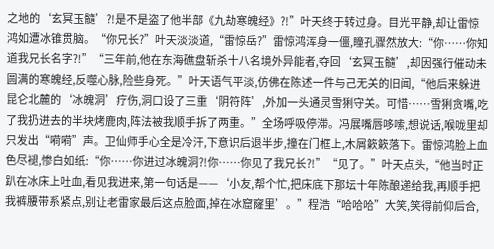之地的‘玄冥玉髓’?!是不是盗了他半部《九劫寒魄经》?!”叶天终于转过身。目光平静,却让雷惊鸿如遭冰锥贯脑。“你兄长?”叶天淡淡道,“雷惊岳?”雷惊鸿浑身一僵,瞳孔骤然放大:“你……你知道我兄长名字?!”“三年前,他在东海礁盘斩杀十八名境外异能者,夺回‘玄冥玉髓’,却因强行催动未圆满的寒魄经,反噬心脉,险些身死。”叶天语气平淡,仿佛在陈述一件与己无关的旧闻,“他后来躲进昆仑北麓的‘冰魄洞’疗伤,洞口设了三重‘阴符阵’,外加一头通灵雪猁守关。可惜……雪猁贪嘴,吃了我扔进去的半块烤鹿肉,阵法被我顺手拆了两重。”全场呼吸停滞。冯展嘴唇哆嗦,想说话,喉咙里却只发出“嗬嗬”声。卫仙师手心全是冷汗,下意识后退半步,撞在门框上,木屑簌簌落下。雷惊鸿脸上血色尽褪,惨白如纸:“你……你进过冰魄洞?!你……你见了我兄长?!”“见了。”叶天点头,“他当时正趴在冰床上吐血,看见我进来,第一句话是——‘小友,帮个忙,把床底下那坛十年陈酿递给我,再顺手把我裤腰带系紧点,别让老雷家最后这点脸面,掉在冰窟窿里’。”程浩“哈哈哈”大笑,笑得前仰后合,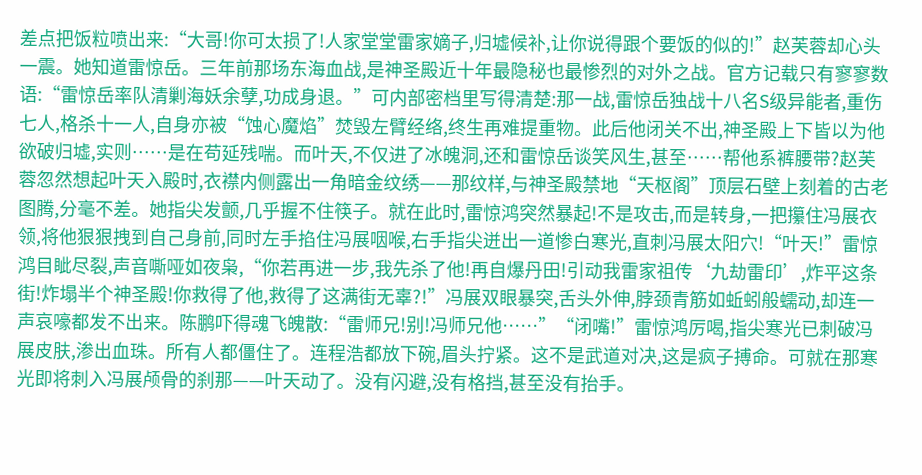差点把饭粒喷出来:“大哥!你可太损了!人家堂堂雷家嫡子,归墟候补,让你说得跟个要饭的似的!”赵芙蓉却心头一震。她知道雷惊岳。三年前那场东海血战,是神圣殿近十年最隐秘也最惨烈的对外之战。官方记载只有寥寥数语:“雷惊岳率队清剿海妖余孽,功成身退。”可内部密档里写得清楚:那一战,雷惊岳独战十八名S级异能者,重伤七人,格杀十一人,自身亦被“蚀心魔焰”焚毁左臂经络,终生再难提重物。此后他闭关不出,神圣殿上下皆以为他欲破归墟,实则……是在苟延残喘。而叶天,不仅进了冰魄洞,还和雷惊岳谈笑风生,甚至……帮他系裤腰带?赵芙蓉忽然想起叶天入殿时,衣襟内侧露出一角暗金纹绣——那纹样,与神圣殿禁地“天枢阁”顶层石壁上刻着的古老图腾,分毫不差。她指尖发颤,几乎握不住筷子。就在此时,雷惊鸿突然暴起!不是攻击,而是转身,一把攥住冯展衣领,将他狠狠拽到自己身前,同时左手掐住冯展咽喉,右手指尖迸出一道惨白寒光,直刺冯展太阳穴!“叶天!”雷惊鸿目眦尽裂,声音嘶哑如夜枭,“你若再进一步,我先杀了他!再自爆丹田!引动我雷家祖传‘九劫雷印’,炸平这条街!炸塌半个神圣殿!你救得了他,救得了这满街无辜?!”冯展双眼暴突,舌头外伸,脖颈青筋如蚯蚓般蠕动,却连一声哀嚎都发不出来。陈鹏吓得魂飞魄散:“雷师兄!别!冯师兄他……”“闭嘴!”雷惊鸿厉喝,指尖寒光已刺破冯展皮肤,渗出血珠。所有人都僵住了。连程浩都放下碗,眉头拧紧。这不是武道对决,这是疯子搏命。可就在那寒光即将刺入冯展颅骨的刹那——叶天动了。没有闪避,没有格挡,甚至没有抬手。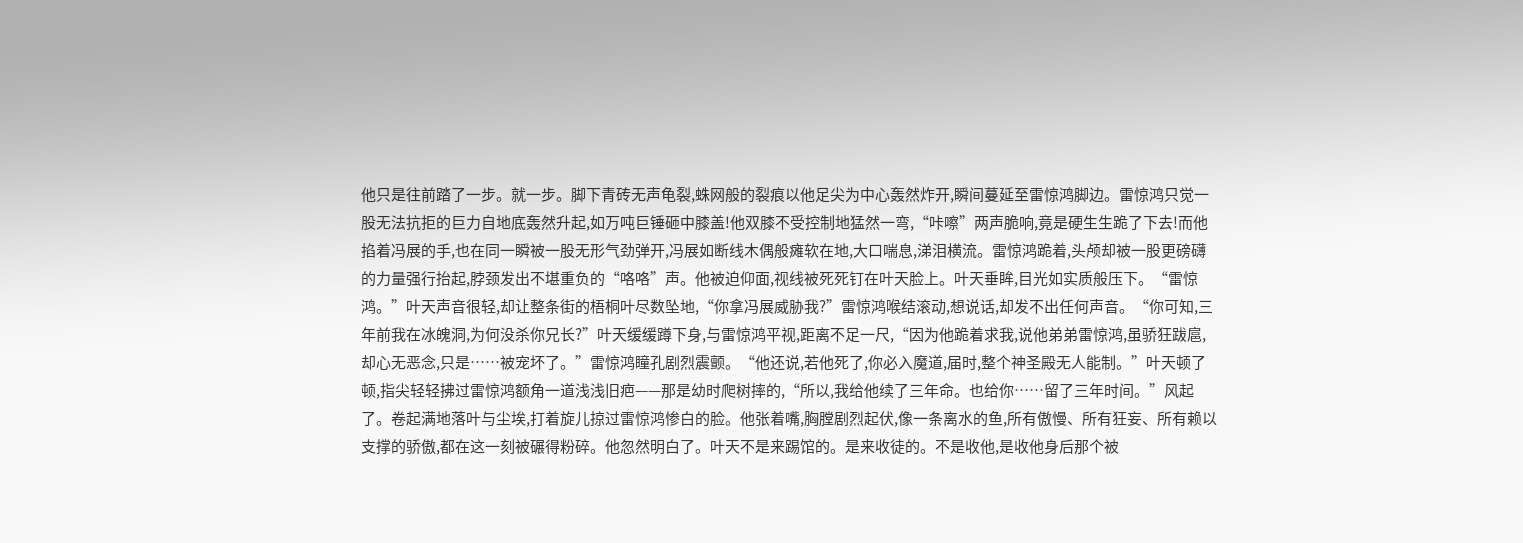他只是往前踏了一步。就一步。脚下青砖无声龟裂,蛛网般的裂痕以他足尖为中心轰然炸开,瞬间蔓延至雷惊鸿脚边。雷惊鸿只觉一股无法抗拒的巨力自地底轰然升起,如万吨巨锤砸中膝盖!他双膝不受控制地猛然一弯,“咔嚓”两声脆响,竟是硬生生跪了下去!而他掐着冯展的手,也在同一瞬被一股无形气劲弹开,冯展如断线木偶般瘫软在地,大口喘息,涕泪横流。雷惊鸿跪着,头颅却被一股更磅礴的力量强行抬起,脖颈发出不堪重负的“咯咯”声。他被迫仰面,视线被死死钉在叶天脸上。叶天垂眸,目光如实质般压下。“雷惊鸿。”叶天声音很轻,却让整条街的梧桐叶尽数坠地,“你拿冯展威胁我?”雷惊鸿喉结滚动,想说话,却发不出任何声音。“你可知,三年前我在冰魄洞,为何没杀你兄长?”叶天缓缓蹲下身,与雷惊鸿平视,距离不足一尺,“因为他跪着求我,说他弟弟雷惊鸿,虽骄狂跋扈,却心无恶念,只是……被宠坏了。”雷惊鸿瞳孔剧烈震颤。“他还说,若他死了,你必入魔道,届时,整个神圣殿无人能制。”叶天顿了顿,指尖轻轻拂过雷惊鸿额角一道浅浅旧疤——那是幼时爬树摔的,“所以,我给他续了三年命。也给你……留了三年时间。”风起了。卷起满地落叶与尘埃,打着旋儿掠过雷惊鸿惨白的脸。他张着嘴,胸膛剧烈起伏,像一条离水的鱼,所有傲慢、所有狂妄、所有赖以支撑的骄傲,都在这一刻被碾得粉碎。他忽然明白了。叶天不是来踢馆的。是来收徒的。不是收他,是收他身后那个被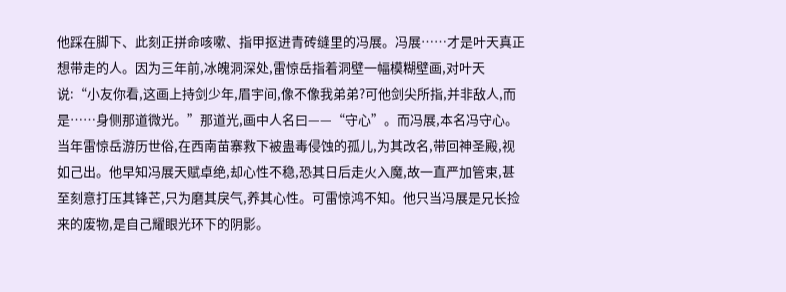他踩在脚下、此刻正拼命咳嗽、指甲抠进青砖缝里的冯展。冯展……才是叶天真正想带走的人。因为三年前,冰魄洞深处,雷惊岳指着洞壁一幅模糊壁画,对叶天说:“小友你看,这画上持剑少年,眉宇间,像不像我弟弟?可他剑尖所指,并非敌人,而是……身侧那道微光。”那道光,画中人名曰——“守心”。而冯展,本名冯守心。当年雷惊岳游历世俗,在西南苗寨救下被蛊毒侵蚀的孤儿,为其改名,带回神圣殿,视如己出。他早知冯展天赋卓绝,却心性不稳,恐其日后走火入魔,故一直严加管束,甚至刻意打压其锋芒,只为磨其戾气,养其心性。可雷惊鸿不知。他只当冯展是兄长捡来的废物,是自己耀眼光环下的阴影。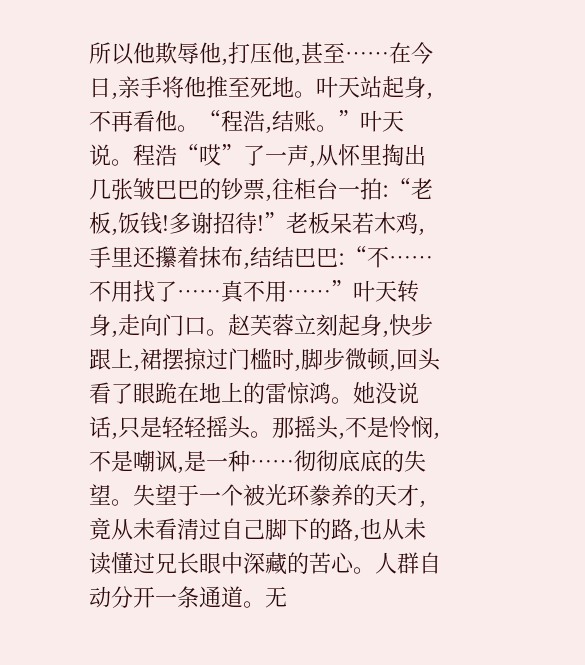所以他欺辱他,打压他,甚至……在今日,亲手将他推至死地。叶天站起身,不再看他。“程浩,结账。”叶天说。程浩“哎”了一声,从怀里掏出几张皱巴巴的钞票,往柜台一拍:“老板,饭钱!多谢招待!”老板呆若木鸡,手里还攥着抹布,结结巴巴:“不……不用找了……真不用……”叶天转身,走向门口。赵芙蓉立刻起身,快步跟上,裙摆掠过门槛时,脚步微顿,回头看了眼跪在地上的雷惊鸿。她没说话,只是轻轻摇头。那摇头,不是怜悯,不是嘲讽,是一种……彻彻底底的失望。失望于一个被光环豢养的天才,竟从未看清过自己脚下的路,也从未读懂过兄长眼中深藏的苦心。人群自动分开一条通道。无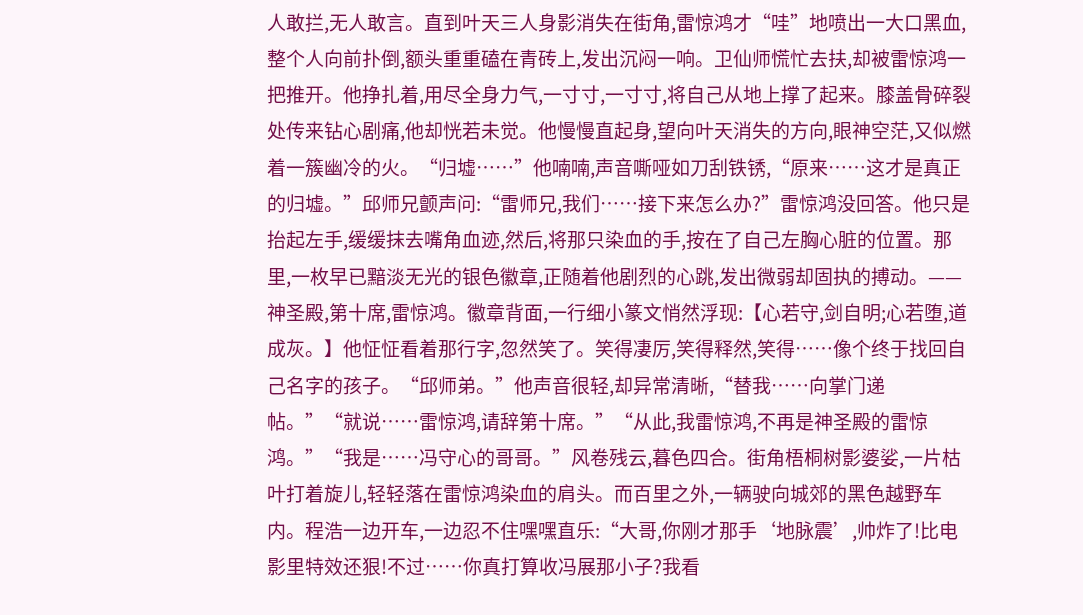人敢拦,无人敢言。直到叶天三人身影消失在街角,雷惊鸿才“哇”地喷出一大口黑血,整个人向前扑倒,额头重重磕在青砖上,发出沉闷一响。卫仙师慌忙去扶,却被雷惊鸿一把推开。他挣扎着,用尽全身力气,一寸寸,一寸寸,将自己从地上撑了起来。膝盖骨碎裂处传来钻心剧痛,他却恍若未觉。他慢慢直起身,望向叶天消失的方向,眼神空茫,又似燃着一簇幽冷的火。“归墟……”他喃喃,声音嘶哑如刀刮铁锈,“原来……这才是真正的归墟。”邱师兄颤声问:“雷师兄,我们……接下来怎么办?”雷惊鸿没回答。他只是抬起左手,缓缓抹去嘴角血迹,然后,将那只染血的手,按在了自己左胸心脏的位置。那里,一枚早已黯淡无光的银色徽章,正随着他剧烈的心跳,发出微弱却固执的搏动。——神圣殿,第十席,雷惊鸿。徽章背面,一行细小篆文悄然浮现:【心若守,剑自明;心若堕,道成灰。】他怔怔看着那行字,忽然笑了。笑得凄厉,笑得释然,笑得……像个终于找回自己名字的孩子。“邱师弟。”他声音很轻,却异常清晰,“替我……向掌门递帖。”“就说……雷惊鸿,请辞第十席。”“从此,我雷惊鸿,不再是神圣殿的雷惊鸿。”“我是……冯守心的哥哥。”风卷残云,暮色四合。街角梧桐树影婆娑,一片枯叶打着旋儿,轻轻落在雷惊鸿染血的肩头。而百里之外,一辆驶向城郊的黑色越野车内。程浩一边开车,一边忍不住嘿嘿直乐:“大哥,你刚才那手‘地脉震’,帅炸了!比电影里特效还狠!不过……你真打算收冯展那小子?我看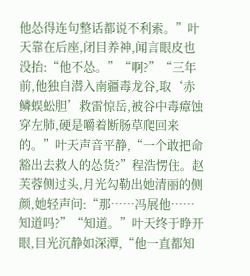他怂得连句整话都说不利索。”叶天靠在后座,闭目养神,闻言眼皮也没抬:“他不怂。”“啊?”“三年前,他独自潜入南疆毒龙谷,取‘赤鳞蜈蚣胆’救雷惊岳,被谷中毒瘴蚀穿左肺,硬是嚼着断肠草爬回来的。”叶天声音平静,“一个敢把命豁出去救人的怂货?”程浩愣住。赵芙蓉侧过头,月光勾勒出她清丽的侧颜,她轻声问:“那……冯展他……知道吗?”“知道。”叶天终于睁开眼,目光沉静如深潭,“他一直都知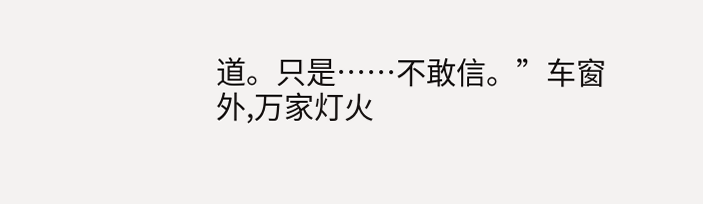道。只是……不敢信。”车窗外,万家灯火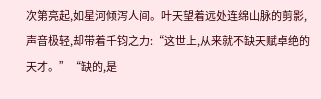次第亮起,如星河倾泻人间。叶天望着远处连绵山脉的剪影,声音极轻,却带着千钧之力:“这世上,从来就不缺天赋卓绝的天才。”“缺的,是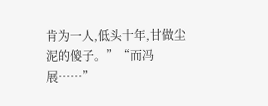肯为一人,低头十年,甘做尘泥的傻子。”“而冯展……”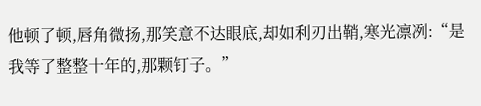他顿了顿,唇角微扬,那笑意不达眼底,却如利刃出鞘,寒光凛冽:“是我等了整整十年的,那颗钉子。”